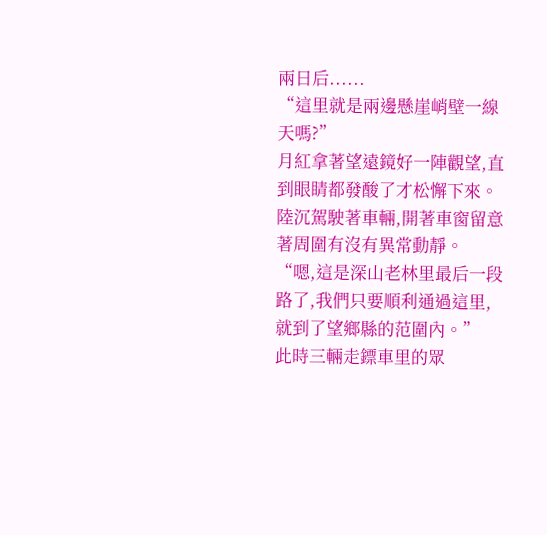兩日后......
“這里就是兩邊懸崖峭壁一線天嗎?”
月紅拿著望遠鏡好一陣觀望,直到眼睛都發酸了才松懈下來。
陸沉駕駛著車輛,開著車窗留意著周圍有沒有異常動靜。
“嗯,這是深山老林里最后一段路了,我們只要順利通過這里,就到了望鄉縣的范圍內。”
此時三輛走鏢車里的眾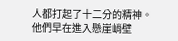人都打起了十二分的精神。
他們早在進入懸崖峭壁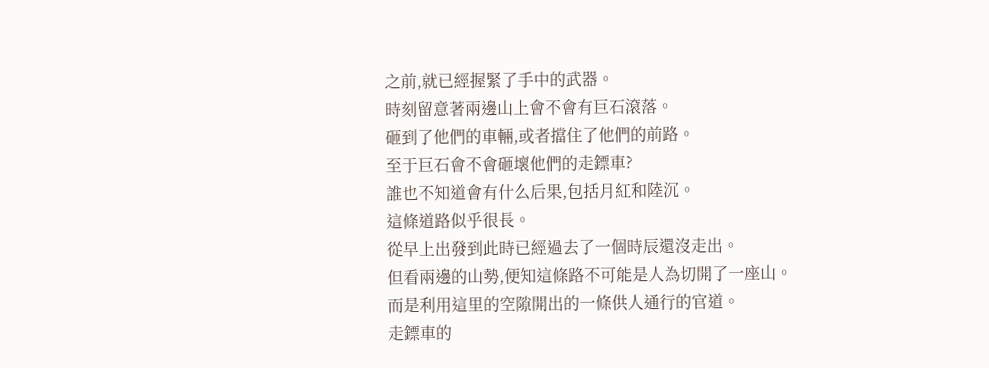之前,就已經握緊了手中的武器。
時刻留意著兩邊山上會不會有巨石滾落。
砸到了他們的車輛,或者擋住了他們的前路。
至于巨石會不會砸壞他們的走鏢車?
誰也不知道會有什么后果,包括月紅和陸沉。
這條道路似乎很長。
從早上出發到此時已經過去了一個時辰還沒走出。
但看兩邊的山勢,便知這條路不可能是人為切開了一座山。
而是利用這里的空隙開出的一條供人通行的官道。
走鏢車的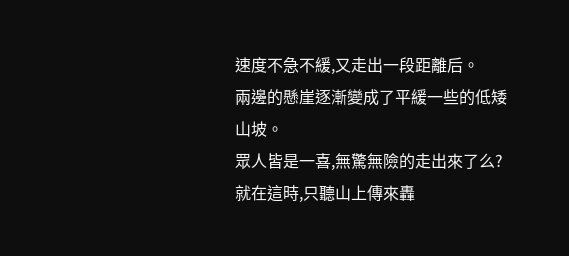速度不急不緩,又走出一段距離后。
兩邊的懸崖逐漸變成了平緩一些的低矮山坡。
眾人皆是一喜,無驚無險的走出來了么?
就在這時,只聽山上傳來轟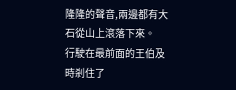隆隆的聲音,兩邊都有大石從山上滾落下來。
行駛在最前面的王伯及時剎住了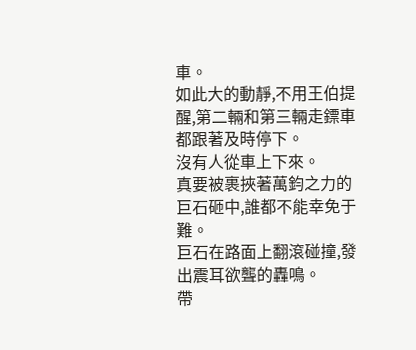車。
如此大的動靜,不用王伯提醒,第二輛和第三輛走鏢車都跟著及時停下。
沒有人從車上下來。
真要被裹挾著萬鈞之力的巨石砸中,誰都不能幸免于難。
巨石在路面上翻滾碰撞,發出震耳欲聾的轟鳴。
帶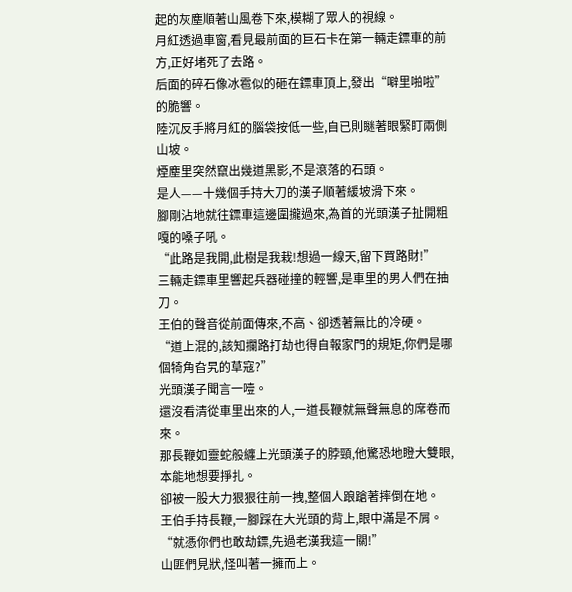起的灰塵順著山風卷下來,模糊了眾人的視線。
月紅透過車窗,看見最前面的巨石卡在第一輛走鏢車的前方,正好堵死了去路。
后面的碎石像冰雹似的砸在鏢車頂上,發出“噼里啪啦”的脆響。
陸沉反手將月紅的腦袋按低一些,自已則瞇著眼緊盯兩側山坡。
煙塵里突然竄出幾道黑影,不是滾落的石頭。
是人——十幾個手持大刀的漢子順著緩坡滑下來。
腳剛沾地就往鏢車這邊圍攏過來,為首的光頭漢子扯開粗嘎的嗓子吼。
“此路是我開,此樹是我栽!想過一線天,留下買路財!”
三輛走鏢車里響起兵器碰撞的輕響,是車里的男人們在抽刀。
王伯的聲音從前面傳來,不高、卻透著無比的冷硬。
“道上混的,該知攔路打劫也得自報家門的規矩,你們是哪個犄角旮旯的草寇?”
光頭漢子聞言一噎。
還沒看清從車里出來的人,一道長鞭就無聲無息的席卷而來。
那長鞭如靈蛇般纏上光頭漢子的脖頸,他驚恐地瞪大雙眼,本能地想要掙扎。
卻被一股大力狠狠往前一拽,整個人踉蹌著摔倒在地。
王伯手持長鞭,一腳踩在大光頭的背上,眼中滿是不屑。
“就憑你們也敢劫鏢,先過老漢我這一關!”
山匪們見狀,怪叫著一擁而上。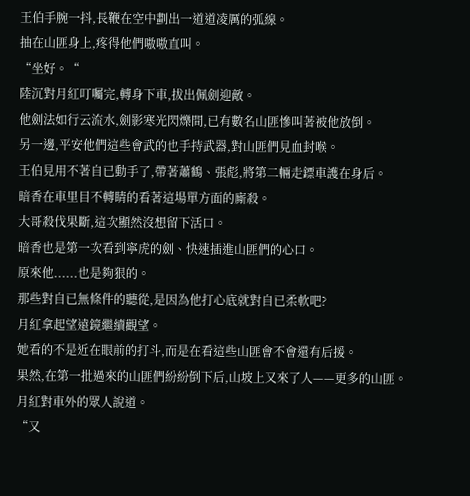王伯手腕一抖,長鞭在空中劃出一道道凌厲的弧線。
抽在山匪身上,疼得他們嗷嗷直叫。
“坐好。“
陸沉對月紅叮囑完,轉身下車,拔出佩劍迎敵。
他劍法如行云流水,劍影寒光閃爍間,已有數名山匪慘叫著被他放倒。
另一邊,平安他們這些會武的也手持武器,對山匪們見血封喉。
王伯見用不著自已動手了,帶著蕭鶴、張彪,將第二輛走鏢車護在身后。
暗香在車里目不轉睛的看著這場單方面的廝殺。
大哥殺伐果斷,這次顯然沒想留下活口。
暗香也是第一次看到寧虎的劍、快速插進山匪們的心口。
原來他......也是夠狠的。
那些對自已無條件的聽從,是因為他打心底就對自已柔軟吧?
月紅拿起望遠鏡繼續觀望。
她看的不是近在眼前的打斗,而是在看這些山匪會不會還有后援。
果然,在第一批過來的山匪們紛紛倒下后,山坡上又來了人——更多的山匪。
月紅對車外的眾人說道。
“又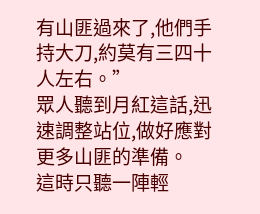有山匪過來了,他們手持大刀,約莫有三四十人左右。”
眾人聽到月紅這話,迅速調整站位,做好應對更多山匪的準備。
這時只聽一陣輕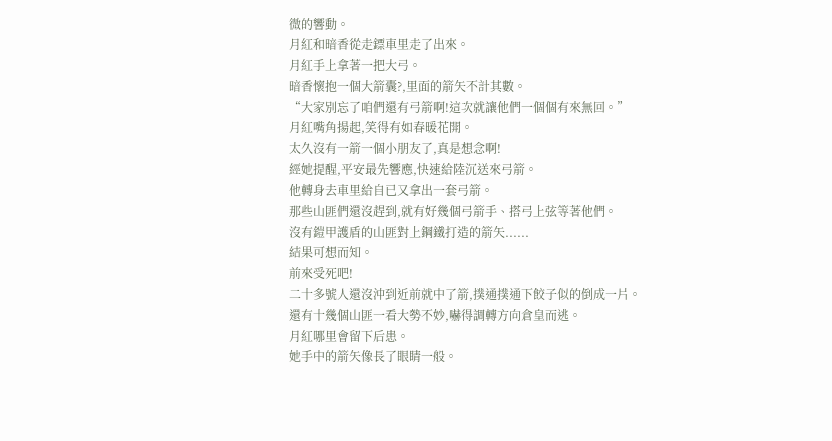微的響動。
月紅和暗香從走鏢車里走了出來。
月紅手上拿著一把大弓。
暗香懷抱一個大箭囊?,里面的箭矢不計其數。
“大家別忘了咱們還有弓箭啊!這次就讓他們一個個有來無回。”
月紅嘴角揚起,笑得有如春暖花開。
太久沒有一箭一個小朋友了,真是想念啊!
經她提醒,平安最先響應,快速給陸沉送來弓箭。
他轉身去車里給自已又拿出一套弓箭。
那些山匪們還沒趕到,就有好幾個弓箭手、搭弓上弦等著他們。
沒有鎧甲護盾的山匪對上鋼鐵打造的箭矢......
結果可想而知。
前來受死吧!
二十多號人還沒沖到近前就中了箭,撲通撲通下餃子似的倒成一片。
還有十幾個山匪一看大勢不妙,嚇得調轉方向倉皇而逃。
月紅哪里會留下后患。
她手中的箭矢像長了眼睛一般。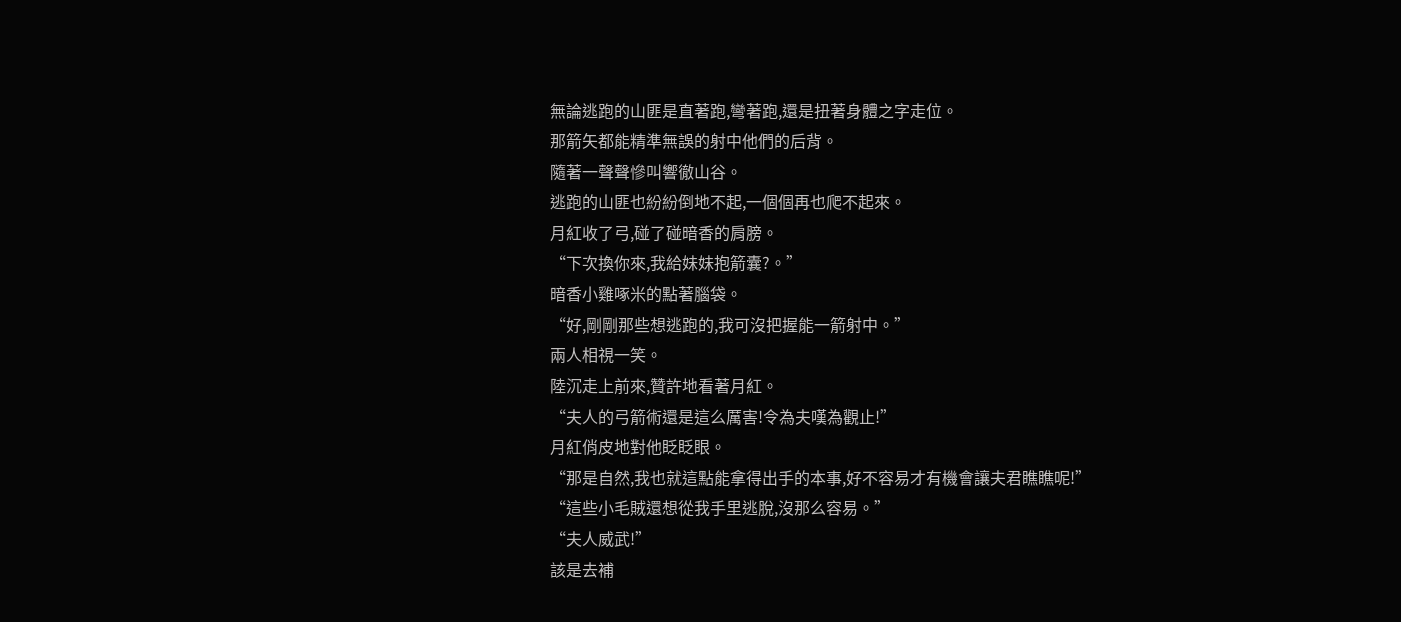無論逃跑的山匪是直著跑,彎著跑,還是扭著身體之字走位。
那箭矢都能精準無誤的射中他們的后背。
隨著一聲聲慘叫響徹山谷。
逃跑的山匪也紛紛倒地不起,一個個再也爬不起來。
月紅收了弓,碰了碰暗香的肩膀。
“下次換你來,我給妹妹抱箭囊?。”
暗香小雞啄米的點著腦袋。
“好,剛剛那些想逃跑的,我可沒把握能一箭射中。”
兩人相視一笑。
陸沉走上前來,贊許地看著月紅。
“夫人的弓箭術還是這么厲害!令為夫嘆為觀止!”
月紅俏皮地對他眨眨眼。
“那是自然,我也就這點能拿得出手的本事,好不容易才有機會讓夫君瞧瞧呢!”
“這些小毛賊還想從我手里逃脫,沒那么容易。”
“夫人威武!”
該是去補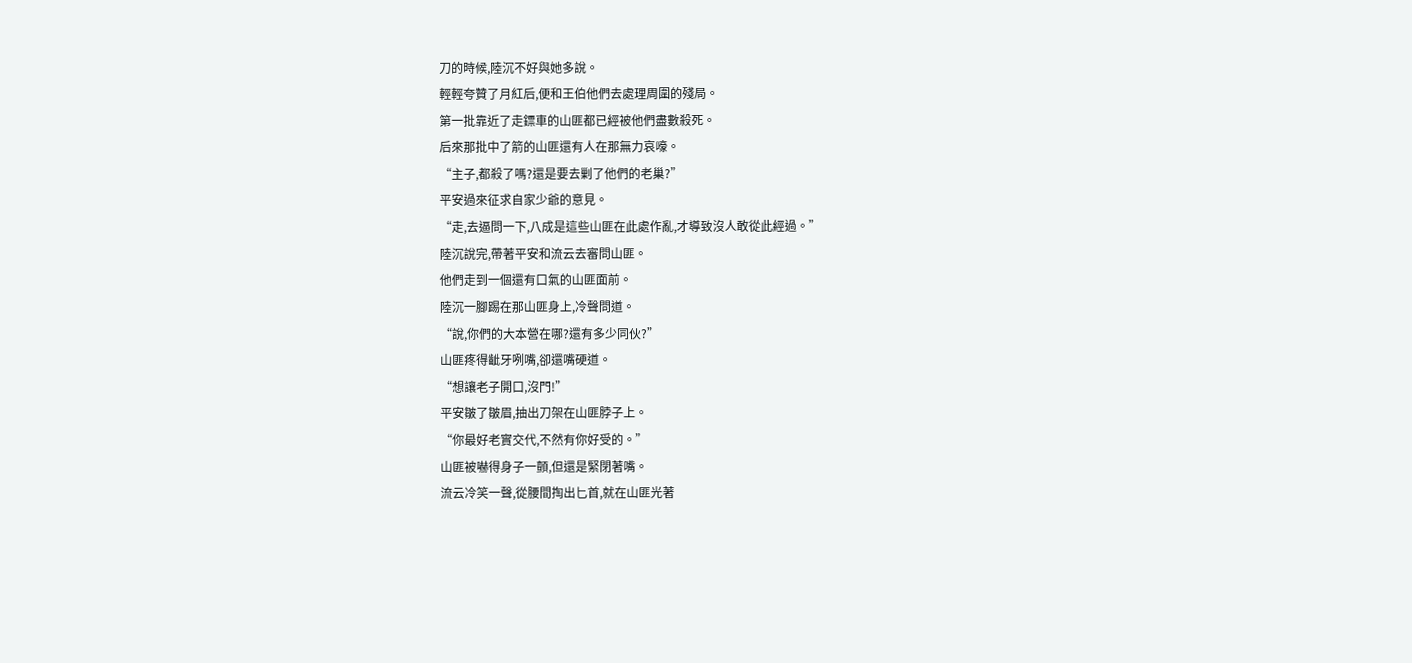刀的時候,陸沉不好與她多說。
輕輕夸贊了月紅后,便和王伯他們去處理周圍的殘局。
第一批靠近了走鏢車的山匪都已經被他們盡數殺死。
后來那批中了箭的山匪還有人在那無力哀嚎。
“主子,都殺了嗎?還是要去剿了他們的老巢?”
平安過來征求自家少爺的意見。
“走,去逼問一下,八成是這些山匪在此處作亂,才導致沒人敢從此經過。”
陸沉說完,帶著平安和流云去審問山匪。
他們走到一個還有口氣的山匪面前。
陸沉一腳踢在那山匪身上,冷聲問道。
“說,你們的大本營在哪?還有多少同伙?”
山匪疼得齜牙咧嘴,卻還嘴硬道。
“想讓老子開口,沒門!”
平安皺了皺眉,抽出刀架在山匪脖子上。
“你最好老實交代,不然有你好受的。”
山匪被嚇得身子一顫,但還是緊閉著嘴。
流云冷笑一聲,從腰間掏出匕首,就在山匪光著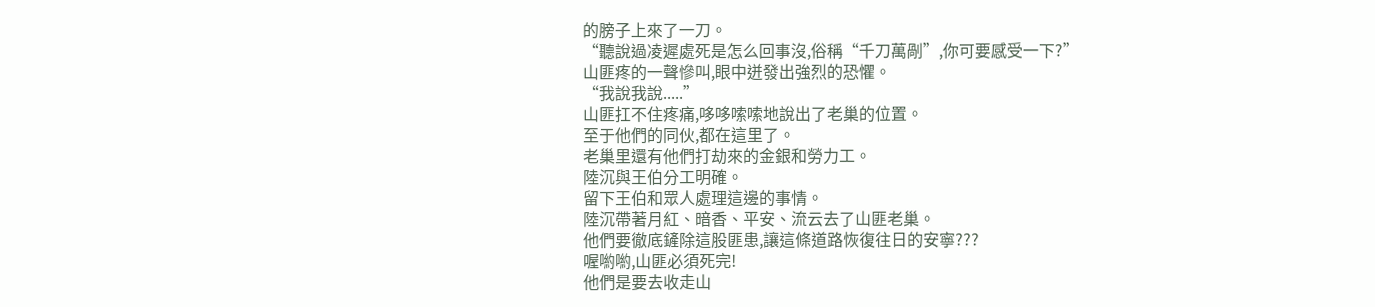的膀子上來了一刀。
“聽說過凌遲處死是怎么回事沒,俗稱“千刀萬剮”,你可要感受一下?”
山匪疼的一聲慘叫,眼中迸發出強烈的恐懼。
“我說我說.....”
山匪扛不住疼痛,哆哆嗦嗦地說出了老巢的位置。
至于他們的同伙,都在這里了。
老巢里還有他們打劫來的金銀和勞力工。
陸沉與王伯分工明確。
留下王伯和眾人處理這邊的事情。
陸沉帶著月紅、暗香、平安、流云去了山匪老巢。
他們要徹底鏟除這股匪患,讓這條道路恢復往日的安寧???
喔喲喲,山匪必須死完!
他們是要去收走山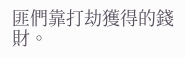匪們靠打劫獲得的錢財。